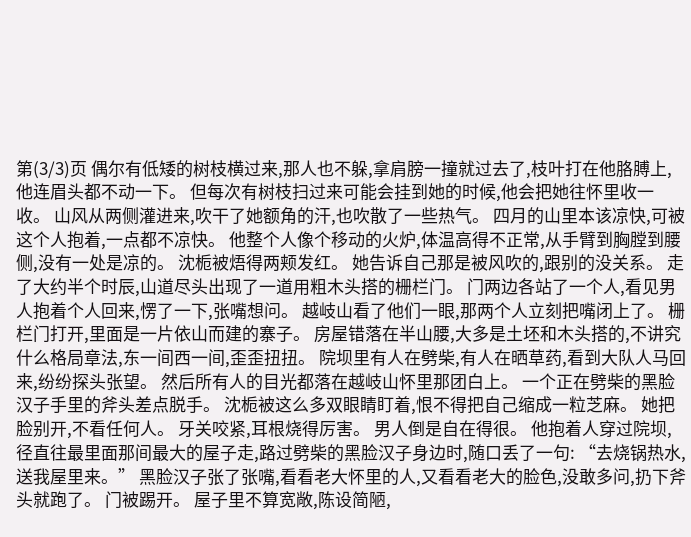第(3/3)页 偶尔有低矮的树枝横过来,那人也不躲,拿肩膀一撞就过去了,枝叶打在他胳膊上,他连眉头都不动一下。 但每次有树枝扫过来可能会挂到她的时候,他会把她往怀里收一收。 山风从两侧灌进来,吹干了她额角的汗,也吹散了一些热气。 四月的山里本该凉快,可被这个人抱着,一点都不凉快。 他整个人像个移动的火炉,体温高得不正常,从手臂到胸膛到腰侧,没有一处是凉的。 沈栀被焐得两颊发红。 她告诉自己那是被风吹的,跟别的没关系。 走了大约半个时辰,山道尽头出现了一道用粗木头搭的栅栏门。 门两边各站了一个人,看见男人抱着个人回来,愣了一下,张嘴想问。 越岐山看了他们一眼,那两个人立刻把嘴闭上了。 栅栏门打开,里面是一片依山而建的寨子。 房屋错落在半山腰,大多是土坯和木头搭的,不讲究什么格局章法,东一间西一间,歪歪扭扭。 院坝里有人在劈柴,有人在晒草药,看到大队人马回来,纷纷探头张望。 然后所有人的目光都落在越岐山怀里那团白上。 一个正在劈柴的黑脸汉子手里的斧头差点脱手。 沈栀被这么多双眼睛盯着,恨不得把自己缩成一粒芝麻。 她把脸别开,不看任何人。 牙关咬紧,耳根烧得厉害。 男人倒是自在得很。 他抱着人穿过院坝,径直往最里面那间最大的屋子走,路过劈柴的黑脸汉子身边时,随口丢了一句: “去烧锅热水,送我屋里来。” 黑脸汉子张了张嘴,看看老大怀里的人,又看看老大的脸色,没敢多问,扔下斧头就跑了。 门被踢开。 屋子里不算宽敞,陈设简陋,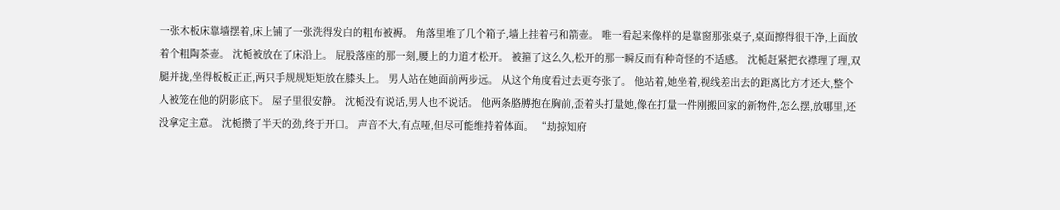一张木板床靠墙摆着,床上铺了一张洗得发白的粗布被褥。 角落里堆了几个箱子,墙上挂着弓和箭壶。 唯一看起来像样的是靠窗那张桌子,桌面擦得很干净,上面放着个粗陶茶壶。 沈栀被放在了床沿上。 屁股落座的那一刻,腰上的力道才松开。 被箍了这么久,松开的那一瞬反而有种奇怪的不适感。 沈栀赶紧把衣襟理了理,双腿并拢,坐得板板正正,两只手规规矩矩放在膝头上。 男人站在她面前两步远。 从这个角度看过去更夸张了。 他站着,她坐着,视线差出去的距离比方才还大,整个人被笼在他的阴影底下。 屋子里很安静。 沈栀没有说话,男人也不说话。 他两条胳膊抱在胸前,歪着头打量她,像在打量一件刚搬回家的新物件,怎么摆,放哪里,还没拿定主意。 沈栀攒了半天的劲,终于开口。 声音不大,有点哑,但尽可能维持着体面。 “劫掠知府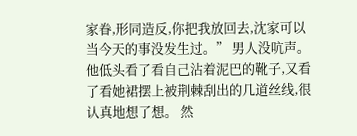家眷,形同造反,你把我放回去,沈家可以当今天的事没发生过。” 男人没吭声。 他低头看了看自己沾着泥巴的靴子,又看了看她裙摆上被荆棘刮出的几道丝线,很认真地想了想。 然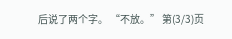后说了两个字。 “不放。” 第(3/3)页